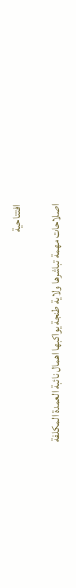افتتاحية

اصلاحات مهمة تباشرها ولاية طنجة يواكبها اهمال نائبة العمدة المكلفة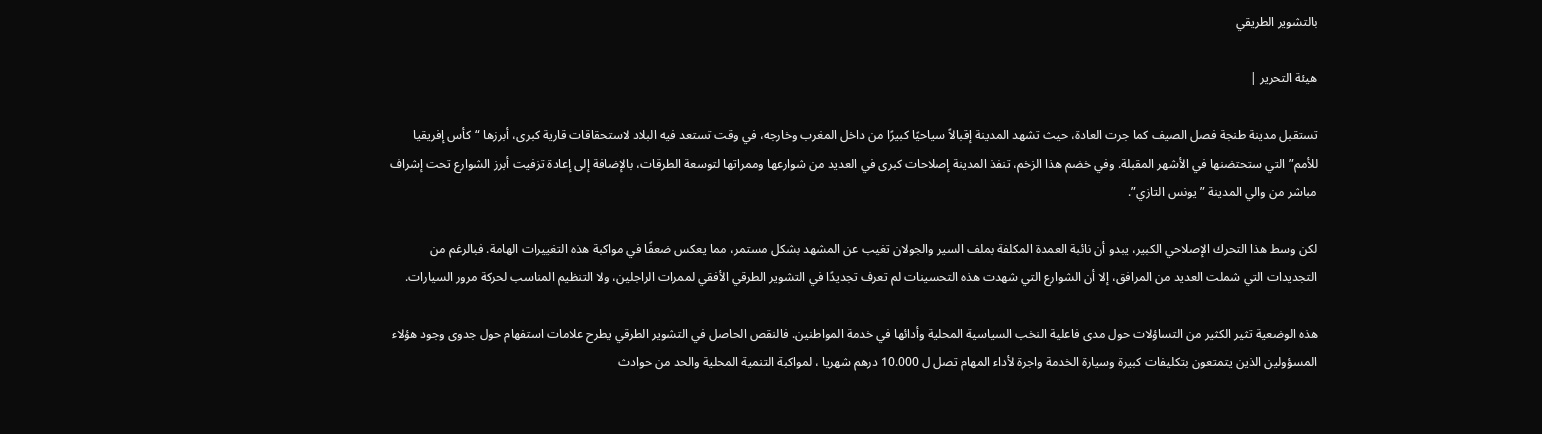بالتشوير الطريقي

هيئة التحرير |

تستقبل مدينة طنجة فصل الصيف كما جرت العادة، حيث تشهد المدينة إقبالاً سياحيًا كبيرًا من داخل المغرب وخارجه، في وقت تستعد فيه البلاد لاستحقاقات قارية كبرى، أبرزها “كأس إفريقيا للأمم” التي ستحتضنها في الأشهر المقبلة. وفي خضم هذا الزخم، تنفذ المدينة إصلاحات كبرى في العديد من شوارعها وممراتها لتوسعة الطرقات، بالإضافة إلى إعادة تزفيت أبرز الشوارع تحت إشراف مباشر من والي المدينة ” يونس التازي”.

لكن وسط هذا التحرك الإصلاحي الكبير، يبدو أن نائبة العمدة المكلفة بملف السير والجولان تغيب عن المشهد بشكل مستمر، مما يعكس ضعفًا في مواكبة هذه التغييرات الهامة. فبالرغم من التجديدات التي شملت العديد من المرافق، إلا أن الشوارع التي شهدت هذه التحسينات لم تعرف تجديدًا في التشوير الطرقي الأفقي لممرات الراجلين، ولا التنظيم المناسب لحركة مرور السيارات.

هذه الوضعية تثير الكثير من التساؤلات حول مدى فاعلية النخب السياسية المحلية وأدائها في خدمة المواطنين. فالنقص الحاصل في التشوير الطرقي يطرح علامات استفهام حول جدوى وجود هؤلاء المسؤولين الذين يتمتعون بتكليفات كبيرة وسيارة الخدمة واجرة لأداء المهام تصل ل 10.000 درهم شهريا ، لمواكبة التنمية المحلية والحد من حوادث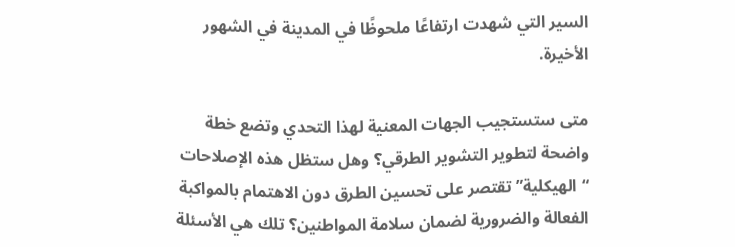السير التي شهدت ارتفاعًا ملحوظًا في المدينة في الشهور الأخيرة.

متى ستستجيب الجهات المعنية لهذا التحدي وتضع خطة واضحة لتطوير التشوير الطرقي؟ وهل ستظل هذه الإصلاحات “الهيكلية” تقتصر على تحسين الطرق دون الاهتمام بالمواكبة الفعالة والضرورية لضمان سلامة المواطنين؟ تلك هي الأسئلة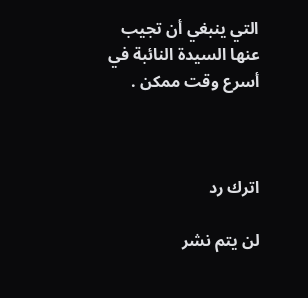التي ينبغي أن تجيب عنها السيدة النائبة في أسرع وقت ممكن .



اترك رد

لن يتم نشر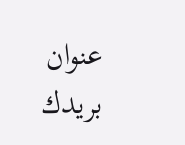عنوان بريدك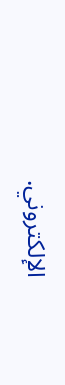الإلكتروني.